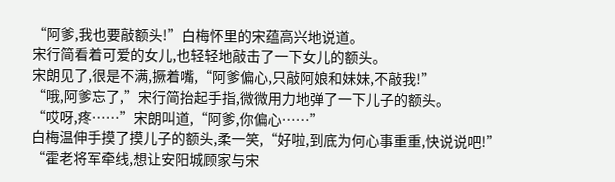“阿爹,我也要敲额头!”白梅怀里的宋蕴高兴地说道。
宋行简看着可爱的女儿,也轻轻地敲击了一下女儿的额头。
宋朗见了,很是不满,撅着嘴,“阿爹偏心,只敲阿娘和妹妹,不敲我!”
“哦,阿爹忘了,”宋行简抬起手指,微微用力地弹了一下儿子的额头。
“哎呀,疼……”宋朗叫道,“阿爹,你偏心……”
白梅温伸手摸了摸儿子的额头,柔一笑,“好啦,到底为何心事重重,快说说吧!”
“霍老将军牵线,想让安阳城顾家与宋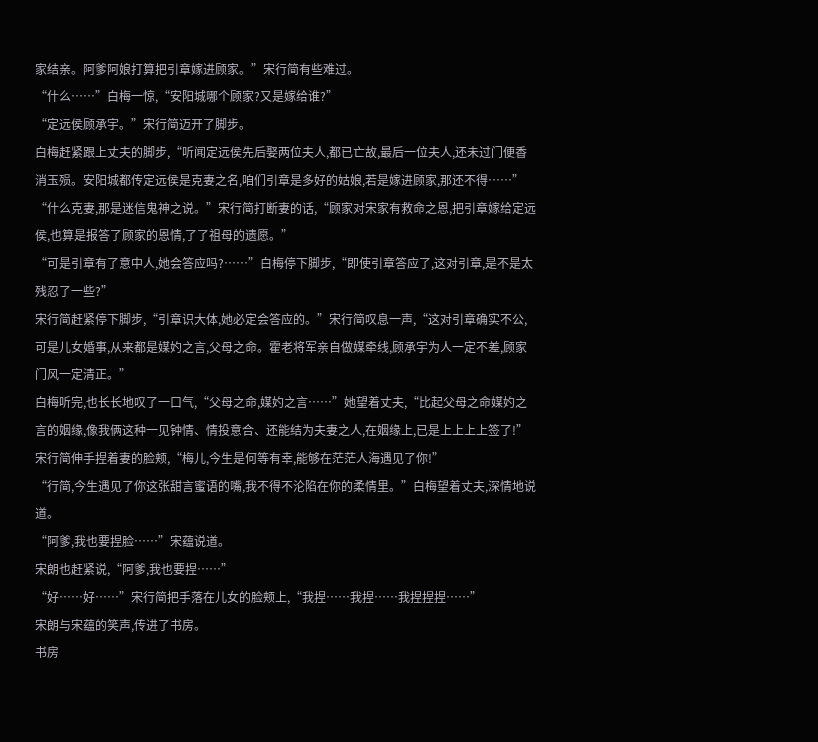家结亲。阿爹阿娘打算把引章嫁进顾家。”宋行简有些难过。
“什么……”白梅一惊,“安阳城哪个顾家?又是嫁给谁?”
“定远侯顾承宇。”宋行简迈开了脚步。
白梅赶紧跟上丈夫的脚步,“听闻定远侯先后娶两位夫人,都已亡故,最后一位夫人,还未过门便香消玉殒。安阳城都传定远侯是克妻之名,咱们引章是多好的姑娘,若是嫁进顾家,那还不得……”
“什么克妻,那是迷信鬼神之说。”宋行简打断妻的话,“顾家对宋家有救命之恩,把引章嫁给定远侯,也算是报答了顾家的恩情,了了祖母的遗愿。”
“可是引章有了意中人,她会答应吗?……”白梅停下脚步,“即使引章答应了,这对引章,是不是太残忍了一些?”
宋行简赶紧停下脚步,“引章识大体,她必定会答应的。”宋行简叹息一声,“这对引章确实不公,可是儿女婚事,从来都是媒妁之言,父母之命。霍老将军亲自做媒牵线,顾承宇为人一定不差,顾家门风一定清正。”
白梅听完,也长长地叹了一口气,“父母之命,媒妁之言……”她望着丈夫,“比起父母之命媒妁之言的姻缘,像我俩这种一见钟情、情投意合、还能结为夫妻之人,在姻缘上,已是上上上上签了!”
宋行简伸手捏着妻的脸颊,“梅儿,今生是何等有幸,能够在茫茫人海遇见了你!”
“行简,今生遇见了你这张甜言蜜语的嘴,我不得不沦陷在你的柔情里。”白梅望着丈夫,深情地说道。
“阿爹,我也要捏脸……”宋蕴说道。
宋朗也赶紧说,“阿爹,我也要捏……”
“好……好……”宋行简把手落在儿女的脸颊上,“我捏……我捏……我捏捏捏……”
宋朗与宋蕴的笑声,传进了书房。
书房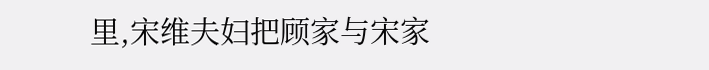里,宋维夫妇把顾家与宋家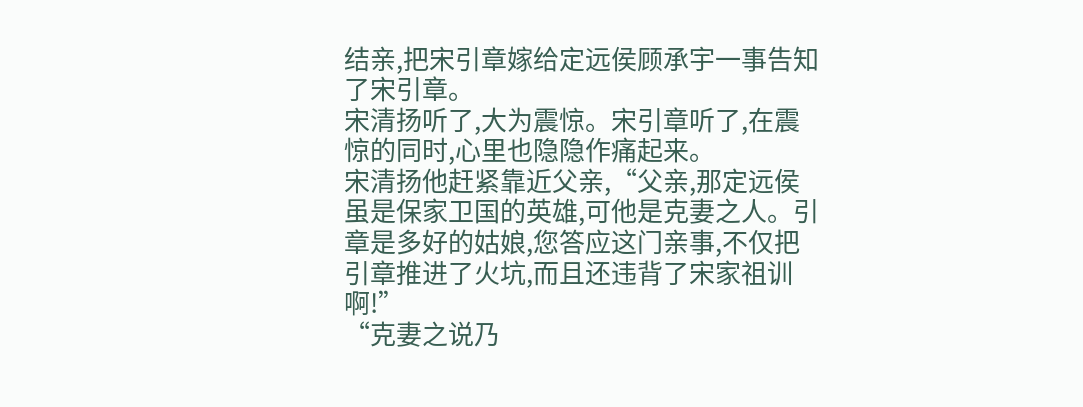结亲,把宋引章嫁给定远侯顾承宇一事告知了宋引章。
宋清扬听了,大为震惊。宋引章听了,在震惊的同时,心里也隐隐作痛起来。
宋清扬他赶紧靠近父亲,“父亲,那定远侯虽是保家卫国的英雄,可他是克妻之人。引章是多好的姑娘,您答应这门亲事,不仅把引章推进了火坑,而且还违背了宋家祖训啊!”
“克妻之说乃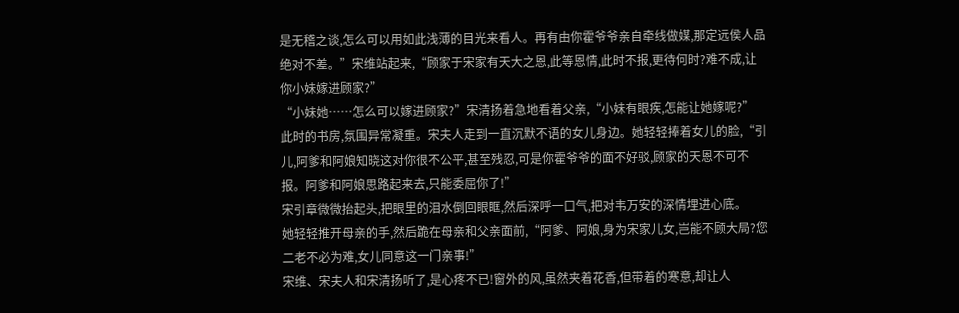是无稽之谈,怎么可以用如此浅薄的目光来看人。再有由你霍爷爷亲自牵线做媒,那定远侯人品绝对不差。”宋维站起来,“顾家于宋家有天大之恩,此等恩情,此时不报,更待何时?难不成,让你小妹嫁进顾家?”
“小妹她……怎么可以嫁进顾家?”宋清扬着急地看着父亲,“小妹有眼疾,怎能让她嫁呢?”
此时的书房,氛围异常凝重。宋夫人走到一直沉默不语的女儿身边。她轻轻捧着女儿的脸,“引儿,阿爹和阿娘知晓这对你很不公平,甚至残忍,可是你霍爷爷的面不好驳,顾家的天恩不可不报。阿爹和阿娘思路起来去,只能委屈你了!”
宋引章微微抬起头,把眼里的泪水倒回眼眶,然后深呼一口气,把对韦万安的深情埋进心底。
她轻轻推开母亲的手,然后跪在母亲和父亲面前,“阿爹、阿娘,身为宋家儿女,岂能不顾大局?您二老不必为难,女儿同意这一门亲事!”
宋维、宋夫人和宋清扬听了,是心疼不已!窗外的风,虽然夹着花香,但带着的寒意,却让人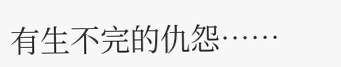有生不完的仇怨……